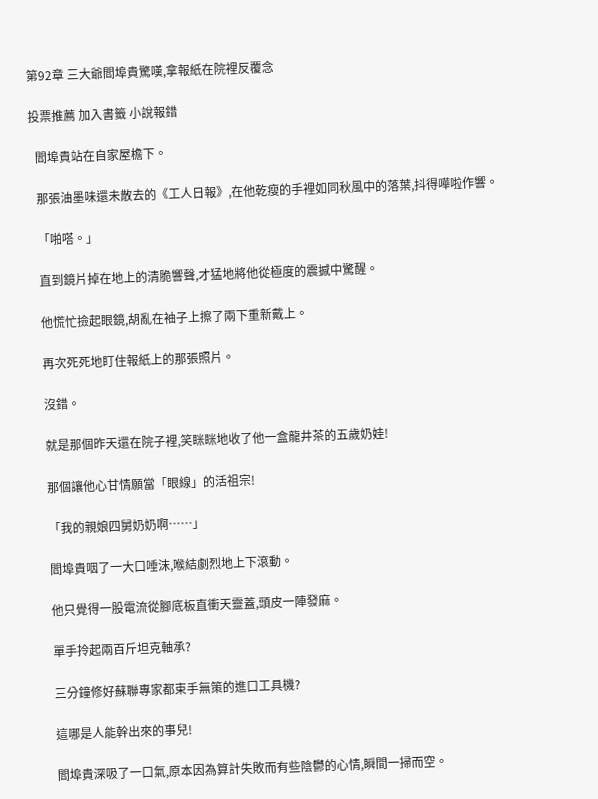第92章 三大爺閻埠貴驚嘆,拿報紙在院裡反覆念

投票推薦 加入書籤 小說報錯

  閻埠貴站在自家屋檐下。

  那張油墨味還未散去的《工人日報》,在他乾瘦的手裡如同秋風中的落葉,抖得嘩啦作響。

  「啪嗒。」

  直到鏡片掉在地上的清脆響聲,才猛地將他從極度的震撼中驚醒。

  他慌忙撿起眼鏡,胡亂在袖子上擦了兩下重新戴上。

  再次死死地盯住報紙上的那張照片。

  沒錯。

  就是那個昨天還在院子裡,笑眯眯地收了他一盒龍井茶的五歲奶娃!

  那個讓他心甘情願當「眼線」的活祖宗!

  「我的親娘四舅奶奶啊……」

  閻埠貴咽了一大口唾沫,喉結劇烈地上下滾動。

  他只覺得一股電流從腳底板直衝天靈蓋,頭皮一陣發麻。

  單手拎起兩百斤坦克軸承?

  三分鐘修好蘇聯專家都束手無策的進口工具機?

  這哪是人能幹出來的事兒!

  閻埠貴深吸了一口氣,原本因為算計失敗而有些陰鬱的心情,瞬間一掃而空。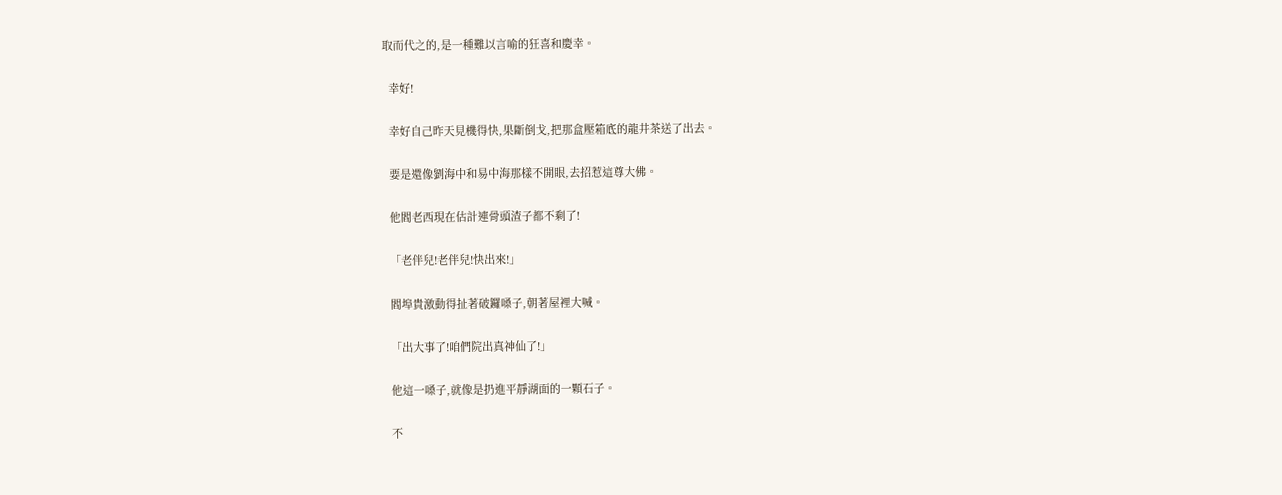取而代之的,是一種難以言喻的狂喜和慶幸。

  幸好!

  幸好自己昨天見機得快,果斷倒戈,把那盒壓箱底的龍井茶送了出去。

  要是還像劉海中和易中海那樣不開眼,去招惹這尊大佛。

  他閻老西現在估計連骨頭渣子都不剩了!

  「老伴兒!老伴兒!快出來!」

  閻埠貴激動得扯著破鑼嗓子,朝著屋裡大喊。

  「出大事了!咱們院出真神仙了!」

  他這一嗓子,就像是扔進平靜湖面的一顆石子。

  不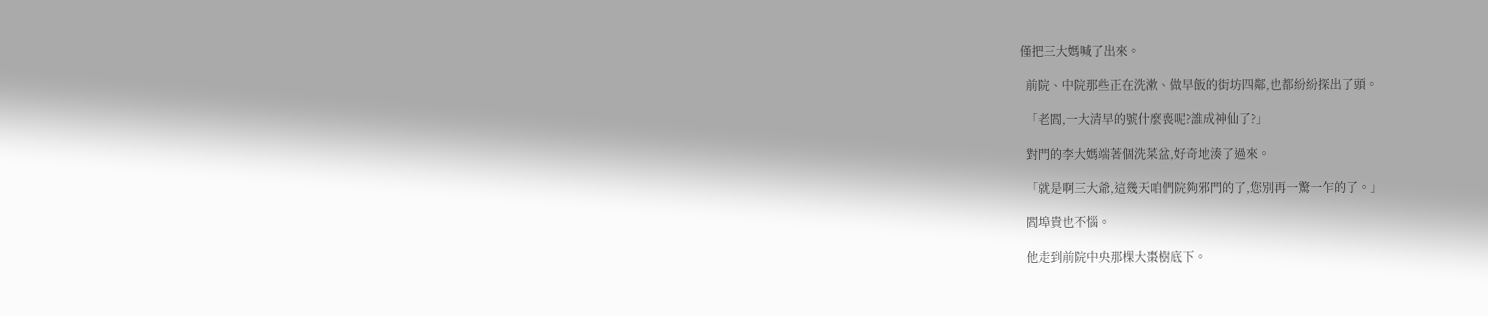僅把三大媽喊了出來。

  前院、中院那些正在洗漱、做早飯的街坊四鄰,也都紛紛探出了頭。

  「老閻,一大清早的號什麼喪呢?誰成神仙了?」

  對門的李大媽端著個洗菜盆,好奇地湊了過來。

  「就是啊三大爺,這幾天咱們院夠邪門的了,您別再一驚一乍的了。」

  閻埠貴也不惱。

  他走到前院中央那棵大棗樹底下。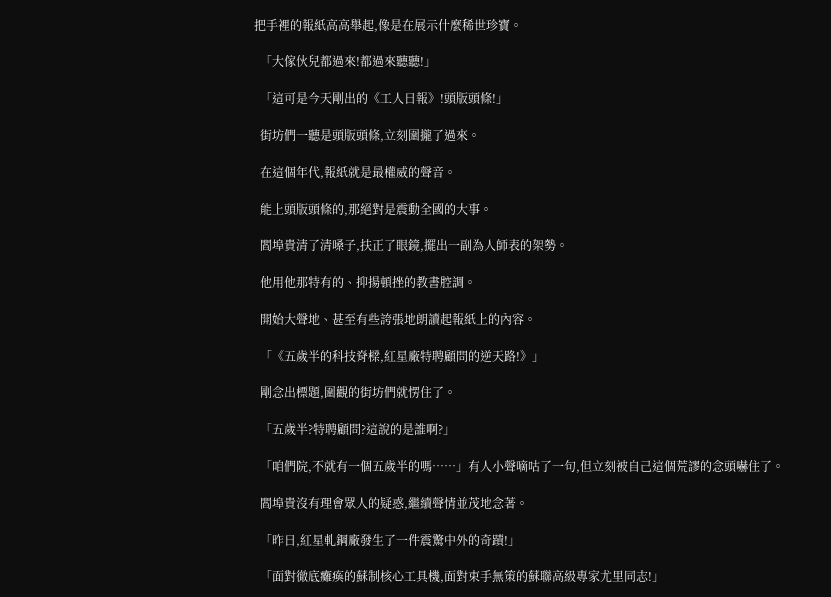把手裡的報紙高高舉起,像是在展示什麼稀世珍寶。

  「大傢伙兒都過來!都過來聽聽!」

  「這可是今天剛出的《工人日報》!頭版頭條!」

  街坊們一聽是頭版頭條,立刻圍攏了過來。

  在這個年代,報紙就是最權威的聲音。

  能上頭版頭條的,那絕對是震動全國的大事。

  閻埠貴清了清嗓子,扶正了眼鏡,擺出一副為人師表的架勢。

  他用他那特有的、抑揚頓挫的教書腔調。

  開始大聲地、甚至有些誇張地朗讀起報紙上的內容。

  「《五歲半的科技脊樑,紅星廠特聘顧問的逆天路!》」

  剛念出標題,圍觀的街坊們就愣住了。

  「五歲半?特聘顧問?這說的是誰啊?」

  「咱們院,不就有一個五歲半的嗎……」有人小聲嘀咕了一句,但立刻被自己這個荒謬的念頭嚇住了。

  閻埠貴沒有理會眾人的疑惑,繼續聲情並茂地念著。

  「昨日,紅星軋鋼廠發生了一件震驚中外的奇蹟!」

  「面對徹底癱瘓的蘇制核心工具機,面對束手無策的蘇聯高級專家尤里同志!」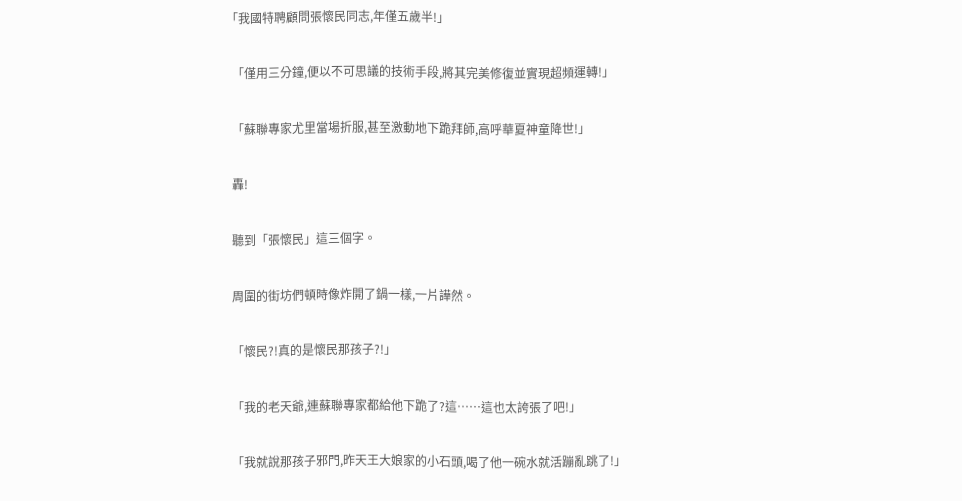「我國特聘顧問張懷民同志,年僅五歲半!」

  「僅用三分鐘,便以不可思議的技術手段,將其完美修復並實現超頻運轉!」

  「蘇聯專家尤里當場折服,甚至激動地下跪拜師,高呼華夏神童降世!」

  轟!

  聽到「張懷民」這三個字。

  周圍的街坊們頓時像炸開了鍋一樣,一片譁然。

  「懷民?!真的是懷民那孩子?!」

  「我的老天爺,連蘇聯專家都給他下跪了?這……這也太誇張了吧!」

  「我就說那孩子邪門,昨天王大娘家的小石頭,喝了他一碗水就活蹦亂跳了!」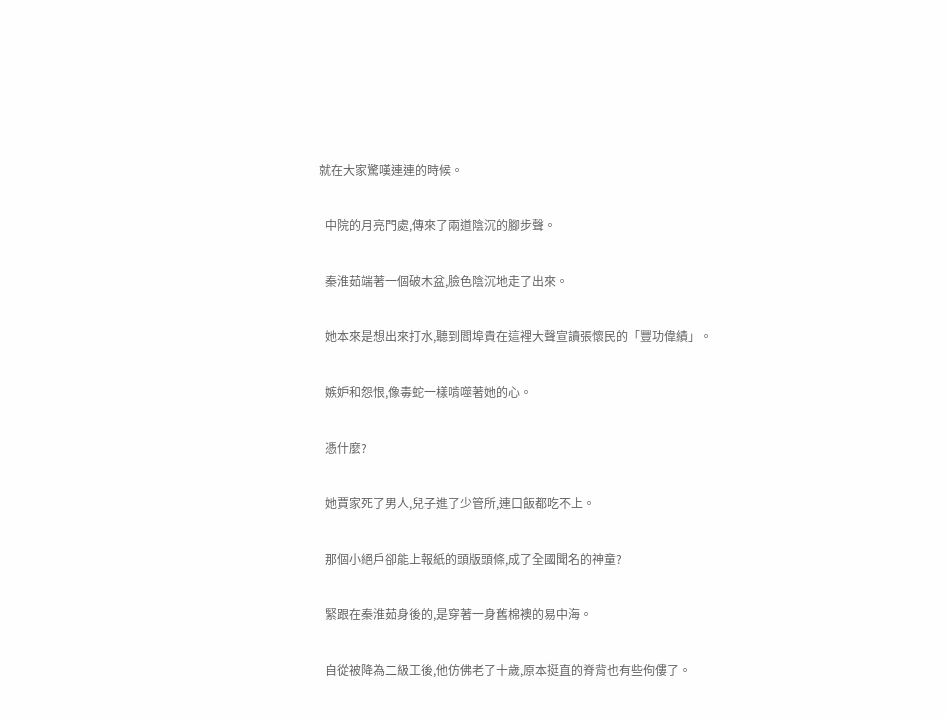就在大家驚嘆連連的時候。

  中院的月亮門處,傳來了兩道陰沉的腳步聲。

  秦淮茹端著一個破木盆,臉色陰沉地走了出來。

  她本來是想出來打水,聽到閻埠貴在這裡大聲宣讀張懷民的「豐功偉績」。

  嫉妒和怨恨,像毒蛇一樣啃噬著她的心。

  憑什麼?

  她賈家死了男人,兒子進了少管所,連口飯都吃不上。

  那個小絕戶卻能上報紙的頭版頭條,成了全國聞名的神童?

  緊跟在秦淮茹身後的,是穿著一身舊棉襖的易中海。

  自從被降為二級工後,他仿佛老了十歲,原本挺直的脊背也有些佝僂了。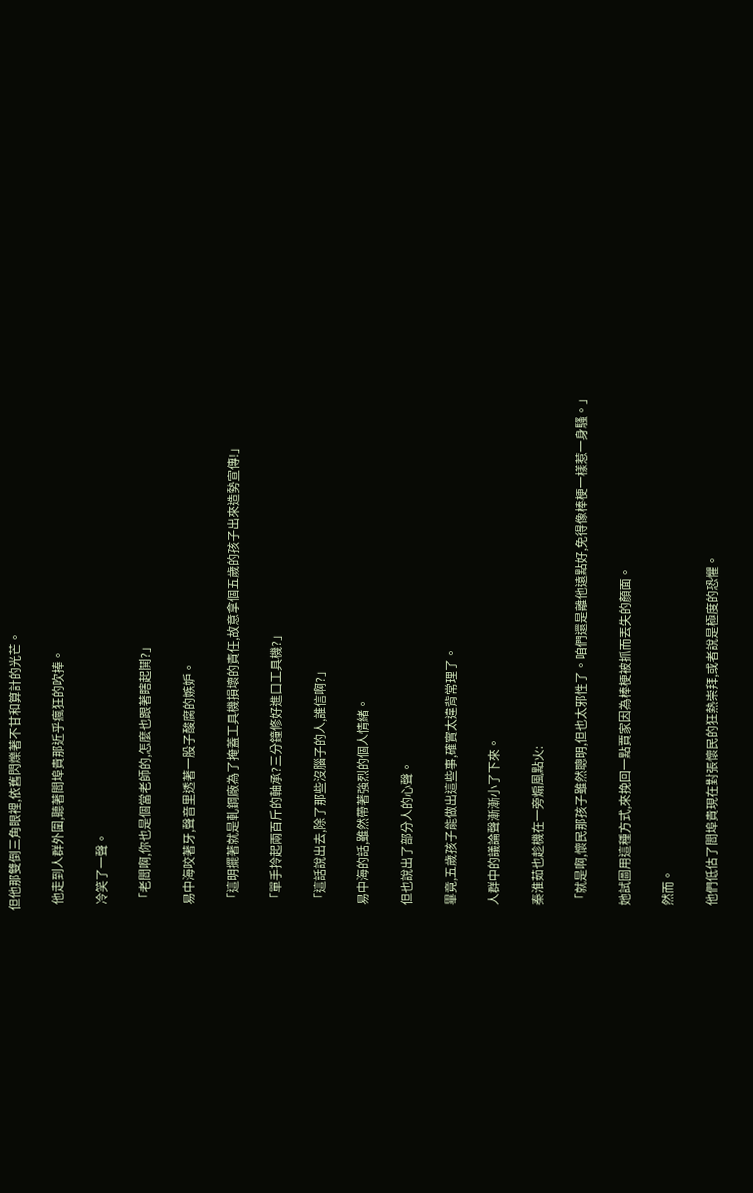但他那雙倒三角眼裡,依舊閃爍著不甘和算計的光芒。

  他走到人群外圍,聽著閻埠貴那近乎瘋狂的吹捧。

  冷笑了一聲。

  「老閻啊,你也是個當老師的,怎麼也跟著瞎起鬨?」

  易中海咬著牙,聲音里透著一股子酸腐的嫉妒。

  「這明擺著就是軋鋼廠為了掩蓋工具機損壞的責任,故意拿個五歲的孩子出來造勢宣傳!」

  「單手拎起兩百斤的軸承?三分鐘修好進口工具機?」

  「這話說出去,除了那些沒腦子的人,誰信啊?」

  易中海的話,雖然帶著強烈的個人情緒。

  但也說出了部分人的心聲。

  畢竟,五歲孩子能做出這些事,確實太違背常理了。

  人群中的議論聲漸漸小了下來。

  秦淮茹也趁機在一旁煽風點火:

  「就是啊,懷民那孩子雖然聰明,但也太邪性了。咱們還是離他遠點好,免得像棒梗一樣惹一身騷。」

  她試圖用這種方式,來挽回一點賈家因為棒梗被抓而丟失的顏面。

  然而。

  他們低估了閻埠貴現在對張懷民的狂熱崇拜,或者說是極度的恐懼。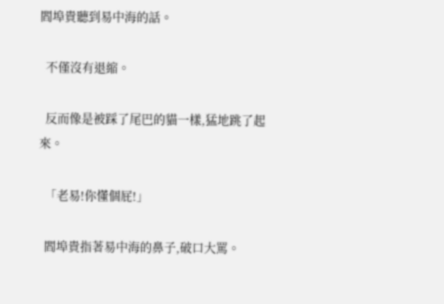閻埠貴聽到易中海的話。

  不僅沒有退縮。

  反而像是被踩了尾巴的貓一樣,猛地跳了起來。

  「老易!你懂個屁!」

  閻埠貴指著易中海的鼻子,破口大罵。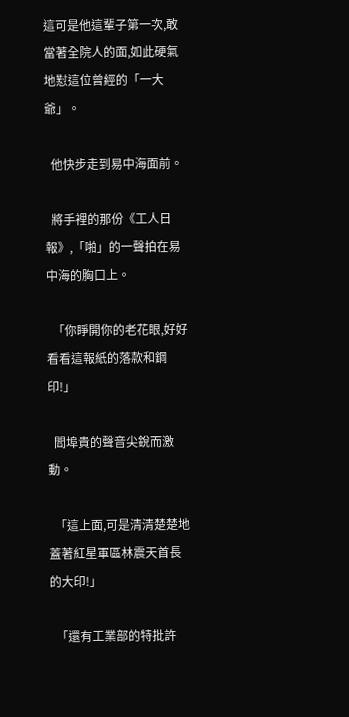這可是他這輩子第一次,敢當著全院人的面,如此硬氣地懟這位曾經的「一大爺」。

  他快步走到易中海面前。

  將手裡的那份《工人日報》,「啪」的一聲拍在易中海的胸口上。

  「你睜開你的老花眼,好好看看這報紙的落款和鋼印!」

  閻埠貴的聲音尖銳而激動。

  「這上面,可是清清楚楚地蓋著紅星軍區林震天首長的大印!」

  「還有工業部的特批許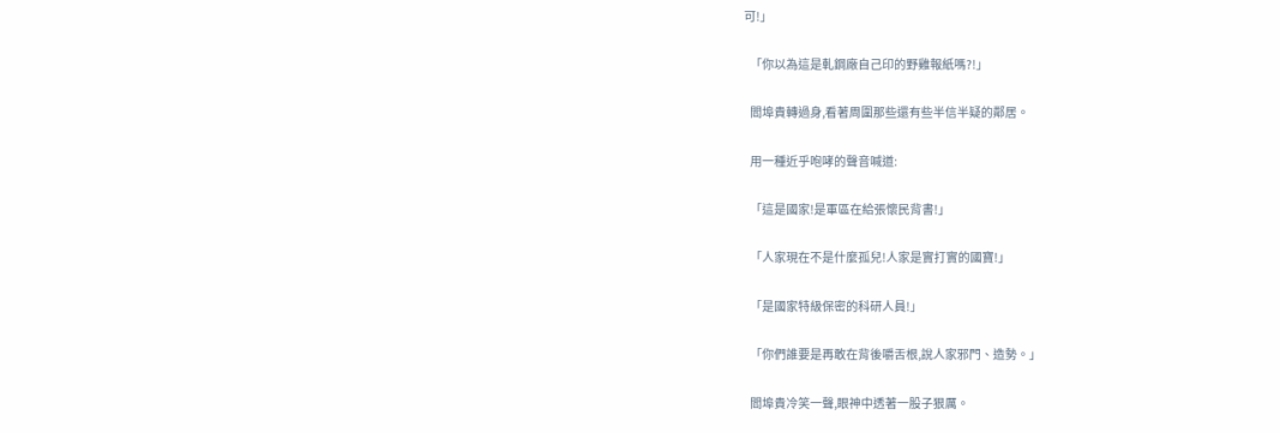可!」

  「你以為這是軋鋼廠自己印的野雞報紙嗎?!」

  閻埠貴轉過身,看著周圍那些還有些半信半疑的鄰居。

  用一種近乎咆哮的聲音喊道:

  「這是國家!是軍區在給張懷民背書!」

  「人家現在不是什麼孤兒!人家是實打實的國寶!」

  「是國家特級保密的科研人員!」

  「你們誰要是再敢在背後嚼舌根,說人家邪門、造勢。」

  閻埠貴冷笑一聲,眼神中透著一股子狠厲。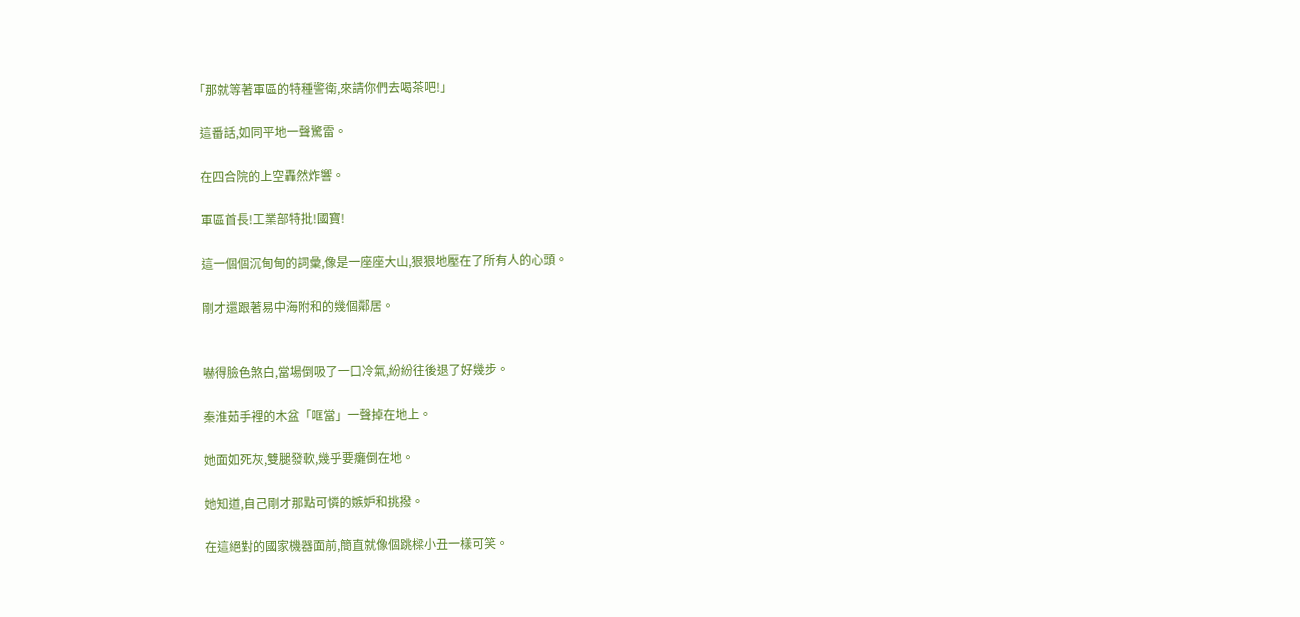「那就等著軍區的特種警衛,來請你們去喝茶吧!」

  這番話,如同平地一聲驚雷。

  在四合院的上空轟然炸響。

  軍區首長!工業部特批!國寶!

  這一個個沉甸甸的詞彙,像是一座座大山,狠狠地壓在了所有人的心頭。

  剛才還跟著易中海附和的幾個鄰居。


  嚇得臉色煞白,當場倒吸了一口冷氣,紛紛往後退了好幾步。

  秦淮茹手裡的木盆「哐當」一聲掉在地上。

  她面如死灰,雙腿發軟,幾乎要癱倒在地。

  她知道,自己剛才那點可憐的嫉妒和挑撥。

  在這絕對的國家機器面前,簡直就像個跳樑小丑一樣可笑。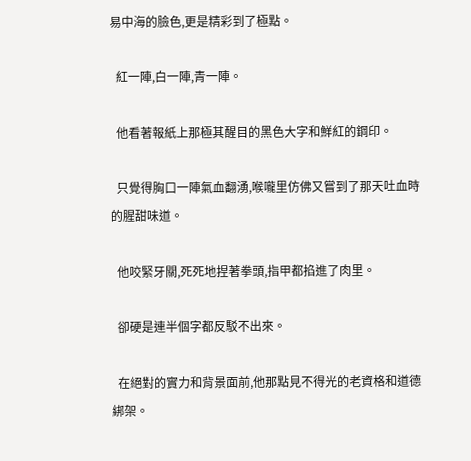易中海的臉色,更是精彩到了極點。

  紅一陣,白一陣,青一陣。

  他看著報紙上那極其醒目的黑色大字和鮮紅的鋼印。

  只覺得胸口一陣氣血翻湧,喉嚨里仿佛又嘗到了那天吐血時的腥甜味道。

  他咬緊牙關,死死地捏著拳頭,指甲都掐進了肉里。

  卻硬是連半個字都反駁不出來。

  在絕對的實力和背景面前,他那點見不得光的老資格和道德綁架。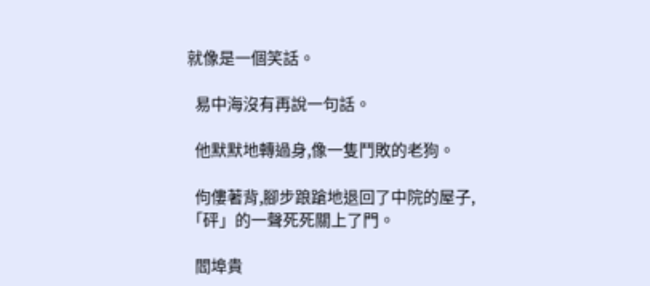就像是一個笑話。

  易中海沒有再說一句話。

  他默默地轉過身,像一隻鬥敗的老狗。

  佝僂著背,腳步踉蹌地退回了中院的屋子,「砰」的一聲死死關上了門。

  閻埠貴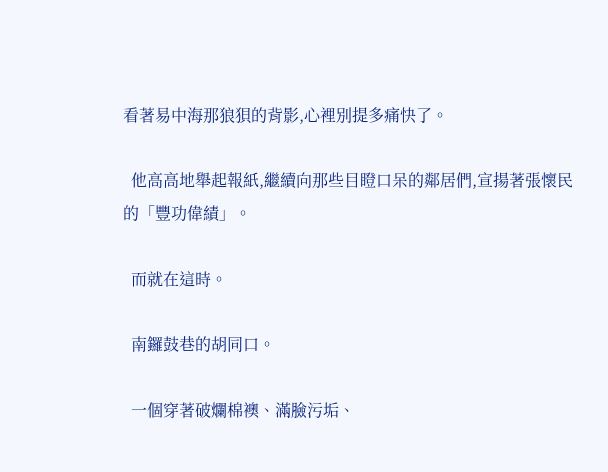看著易中海那狼狽的背影,心裡別提多痛快了。

  他高高地舉起報紙,繼續向那些目瞪口呆的鄰居們,宣揚著張懷民的「豐功偉績」。

  而就在這時。

  南鑼鼓巷的胡同口。

  一個穿著破爛棉襖、滿臉污垢、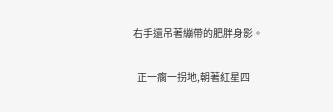右手還吊著繃帶的肥胖身影。

  正一瘸一拐地,朝著紅星四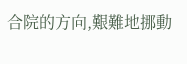合院的方向,艱難地挪動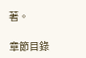著。

章節目錄